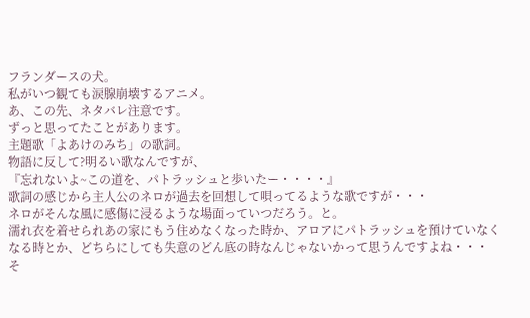フランダースの犬。
私がいつ観ても涙腺崩壊するアニメ。
あ、この先、ネタバレ注意です。
ずっと思ってたことがあります。
主題歌「よあけのみち」の歌詞。
物語に反して?明るい歌なんですが、
『忘れないよ~この道を、パトラッシュと歩いたー・・・・』
歌詞の感じから主人公のネロが過去を回想して唄ってるような歌ですが・・・
ネロがそんな風に感傷に浸るような場面っていつだろう。と。
濡れ衣を着せられあの家にもう住めなくなった時か、アロアにパトラッシュを預けていなくなる時とか、どちらにしても失意のどん底の時なんじゃないかって思うんですよね・・・
そ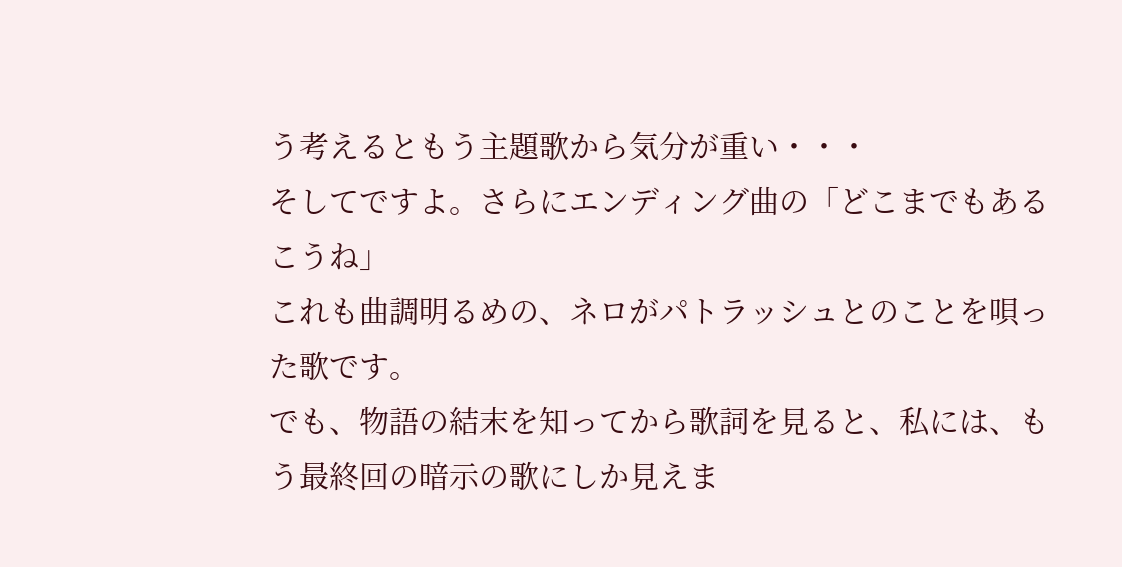う考えるともう主題歌から気分が重い・・・
そしてですよ。さらにエンディング曲の「どこまでもあるこうね」
これも曲調明るめの、ネロがパトラッシュとのことを唄った歌です。
でも、物語の結末を知ってから歌詞を見ると、私には、もう最終回の暗示の歌にしか見えま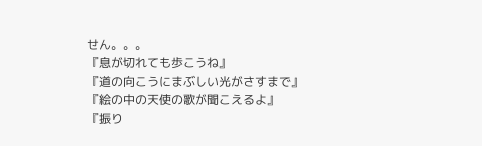せん。。。
『息が切れても歩こうね』
『道の向こうにまぶしい光がさすまで』
『絵の中の天使の歌が聞こえるよ』
『振り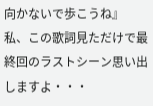向かないで歩こうね』
私、この歌詞見ただけで最終回のラストシーン思い出しますよ・・・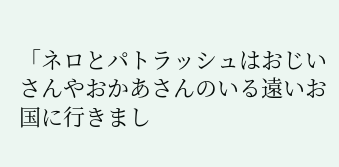「ネロとパトラッシュはおじいさんやおかあさんのいる遠いお国に行きまし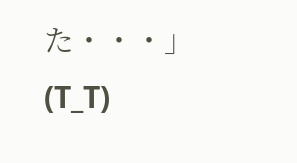た・・・」
(T_T)